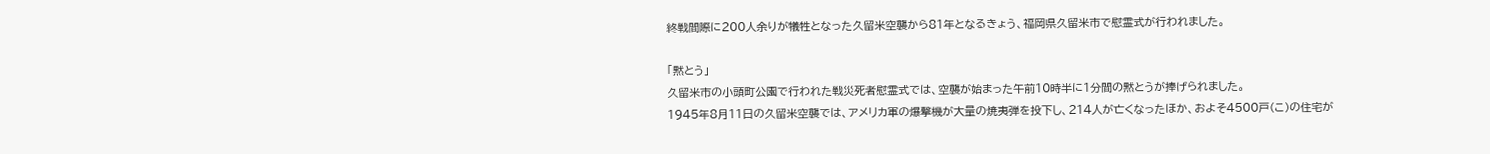終戦間際に200人余りが犠牲となった久留米空襲から81年となるきょう、福岡県久留米市で慰霊式が行われました。

「黙とう」
久留米市の小頭町公園で行われた戦災死者慰霊式では、空襲が始まった午前10時半に1分間の黙とうが捧げられました。
1945年8月11日の久留米空襲では、アメリカ軍の爆撃機が大量の焼夷弾を投下し、214人が亡くなったほか、およそ4500戸(こ)の住宅が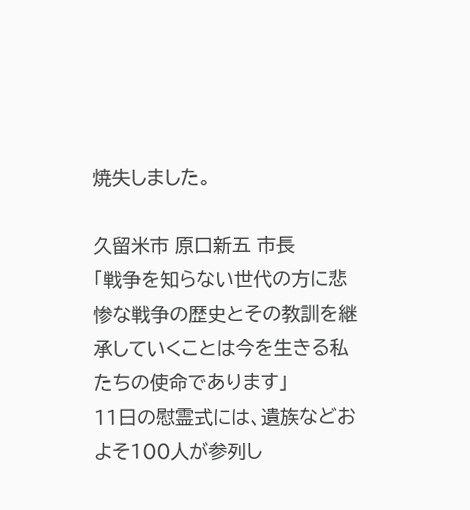焼失しました。

久留米市 原口新五 市長
「戦争を知らない世代の方に悲惨な戦争の歴史とその教訓を継承していくことは今を生きる私たちの使命であります」
11日の慰霊式には、遺族などおよそ100人が参列し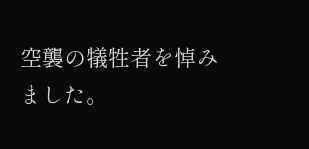空襲の犠牲者を悼みました。